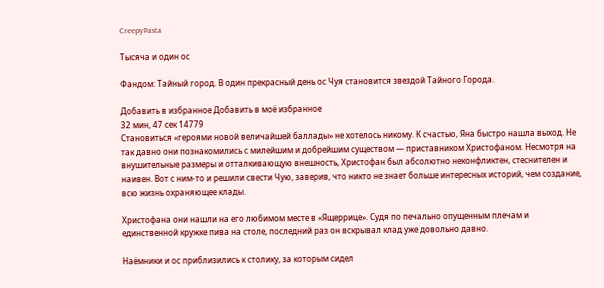CreepyPasta

Тысяча и один ос

Фандом: Тайный город. В один прекрасный день ос Чуя становится звездой Тайного Города.

Добавить в избранное Добавить в моё избранное
32 мин, 47 сек 14779
Становиться «героями новой величайшей баллады» не хотелось никому. К счастью, Яна быстро нашла выход. Не так давно они познакомились с милейшим и добрейшим существом — приставником Христофаном. Несмотря на внушительные размеры и отталкивающую внешность, Христофан был абсолютно неконфликтен, стеснителен и наивен. Вот с ним-то и решили свести Чую, заверив, что никто не знает больше интересных историй, чем создание, всю жизнь охраняющее клады.

Христофана они нашли на его любимом месте в «Ящеррице». Судя по печально опущенным плечам и единственной кружке пива на столе, последний раз он вскрывал клад уже довольно давно.

Наёмники и ос приблизились к столику, за которым сидел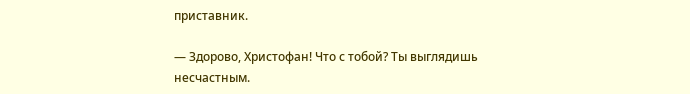приставник.

— Здорово, Христофан! Что с тобой? Ты выглядишь несчастным.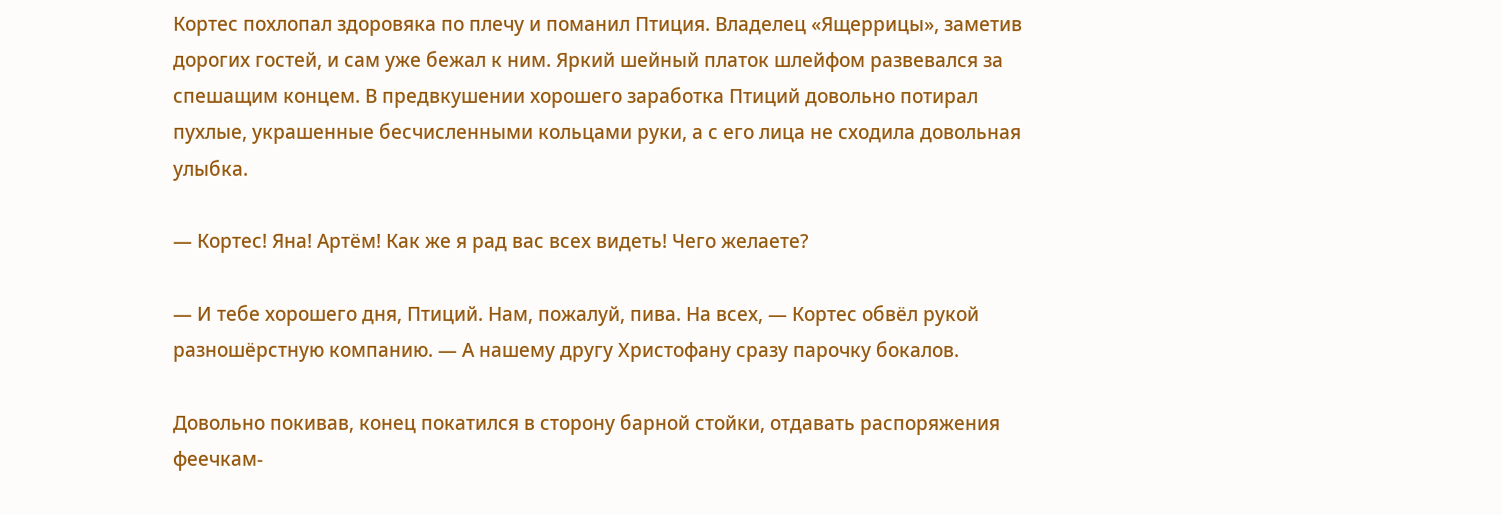Кортес похлопал здоровяка по плечу и поманил Птиция. Владелец «Ящеррицы», заметив дорогих гостей, и сам уже бежал к ним. Яркий шейный платок шлейфом развевался за спешащим концем. В предвкушении хорошего заработка Птиций довольно потирал пухлые, украшенные бесчисленными кольцами руки, а с его лица не сходила довольная улыбка.

— Кортес! Яна! Артём! Как же я рад вас всех видеть! Чего желаете?

— И тебе хорошего дня, Птиций. Нам, пожалуй, пива. На всех, — Кортес обвёл рукой разношёрстную компанию. — А нашему другу Христофану сразу парочку бокалов.

Довольно покивав, конец покатился в сторону барной стойки, отдавать распоряжения феечкам-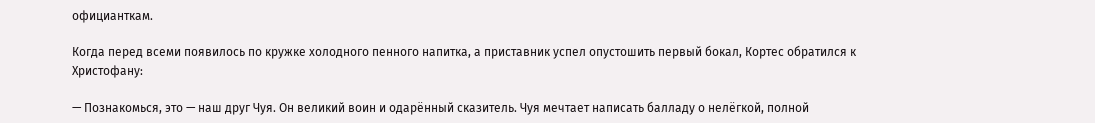официанткам.

Когда перед всеми появилось по кружке холодного пенного напитка, а приставник успел опустошить первый бокал, Кортес обратился к Христофану:

— Познакомься, это — наш друг Чуя. Он великий воин и одарённый сказитель. Чуя мечтает написать балладу о нелёгкой, полной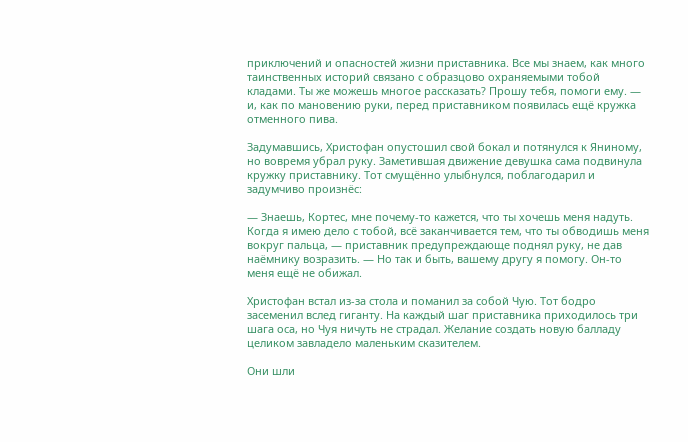приключений и опасностей жизни приставника. Все мы знаем, как много таинственных историй связано с образцово охраняемыми тобой кладами. Ты же можешь многое рассказать? Прошу тебя, помоги ему. — и, как по мановению руки, перед приставником появилась ещё кружка отменного пива.

Задумавшись, Христофан опустошил свой бокал и потянулся к Яниному, но вовремя убрал руку. Заметившая движение девушка сама подвинула кружку приставнику. Тот смущённо улыбнулся, поблагодарил и задумчиво произнёс:

— Знаешь, Кортес, мне почему-то кажется, что ты хочешь меня надуть. Когда я имею дело с тобой, всё заканчивается тем, что ты обводишь меня вокруг пальца, — приставник предупреждающе поднял руку, не дав наёмнику возразить. — Но так и быть, вашему другу я помогу. Он-то меня ещё не обижал.

Христофан встал из-за стола и поманил за собой Чую. Тот бодро засеменил вслед гиганту. На каждый шаг приставника приходилось три шага оса, но Чуя ничуть не страдал. Желание создать новую балладу целиком завладело маленьким сказителем.

Они шли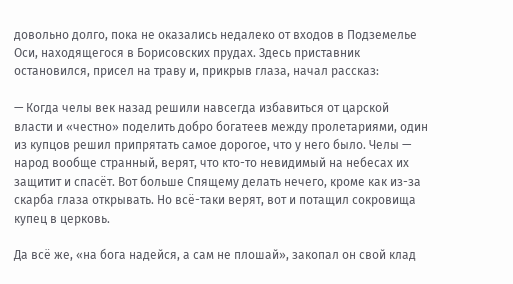довольно долго, пока не оказались недалеко от входов в Подземелье Оси, находящегося в Борисовских прудах. Здесь приставник остановился, присел на траву и, прикрыв глаза, начал рассказ:

— Когда челы век назад решили навсегда избавиться от царской власти и «честно» поделить добро богатеев между пролетариями, один из купцов решил припрятать самое дорогое, что у него было. Челы — народ вообще странный, верят, что кто-то невидимый на небесах их защитит и спасёт. Вот больше Спящему делать нечего, кроме как из-за скарба глаза открывать. Но всё-таки верят, вот и потащил сокровища купец в церковь.

Да всё же, «на бога надейся, а сам не плошай», закопал он свой клад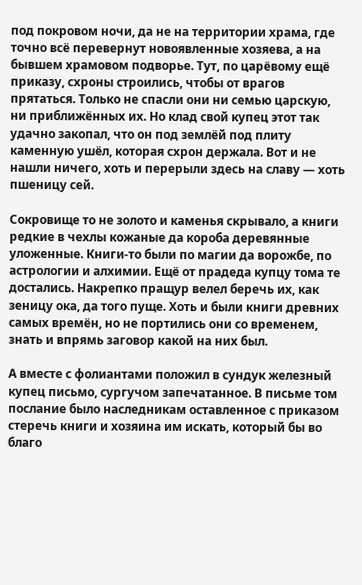под покровом ночи, да не на территории храма, где точно всё перевернут новоявленные хозяева, а на бывшем храмовом подворье. Тут, по царёвому ещё приказу, схроны строились, чтобы от врагов прятаться. Только не спасли они ни семью царскую, ни приближённых их. Но клад свой купец этот так удачно закопал, что он под землёй под плиту каменную ушёл, которая схрон держала. Вот и не нашли ничего, хоть и перерыли здесь на славу — хоть пшеницу сей.

Сокровище то не золото и каменья скрывало, а книги редкие в чехлы кожаные да короба деревянные уложенные. Книги-то были по магии да ворожбе, по астрологии и алхимии. Ещё от прадеда купцу тома те достались. Накрепко пращур велел беречь их, как зеницу ока, да того пуще. Хоть и были книги древних самых времён, но не портились они со временем, знать и впрямь заговор какой на них был.

А вместе с фолиантами положил в сундук железный купец письмо, сургучом запечатанное. В письме том послание было наследникам оставленное с приказом стеречь книги и хозяина им искать, который бы во благо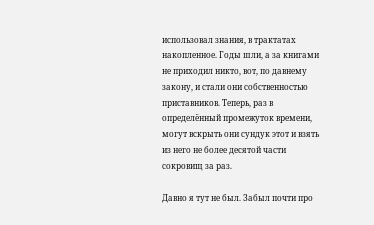использовал знания, в трактатах накопленное. Годы шли, а за книгами не приходил никто, вот, по давнему закону, и стали они собственностью приставников. Теперь, раз в определённый промежуток времени, могут вскрыть они сундук этот и взять из него не более десятой части сокровищ за раз.

Давно я тут не был. Забыл почти про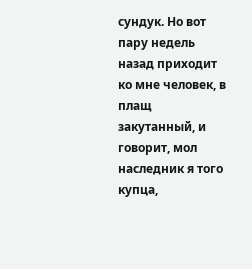сундук. Но вот пару недель назад приходит ко мне человек, в плащ закутанный, и говорит, мол наследник я того купца,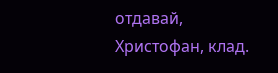отдавай, Христофан, клад.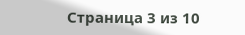Страница 3 из 10